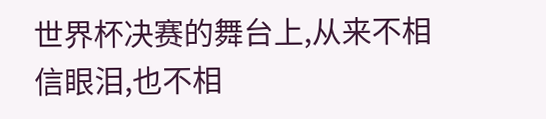世界杯决赛的舞台上,从来不相信眼泪,也不相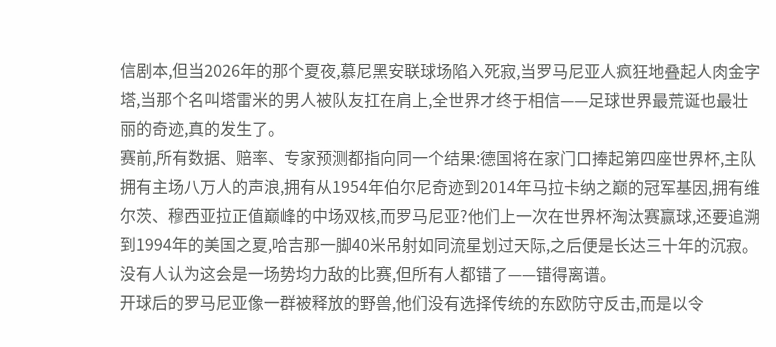信剧本,但当2026年的那个夏夜,慕尼黑安联球场陷入死寂,当罗马尼亚人疯狂地叠起人肉金字塔,当那个名叫塔雷米的男人被队友扛在肩上,全世界才终于相信——足球世界最荒诞也最壮丽的奇迹,真的发生了。
赛前,所有数据、赔率、专家预测都指向同一个结果:德国将在家门口捧起第四座世界杯,主队拥有主场八万人的声浪,拥有从1954年伯尔尼奇迹到2014年马拉卡纳之巅的冠军基因,拥有维尔茨、穆西亚拉正值巅峰的中场双核,而罗马尼亚?他们上一次在世界杯淘汰赛赢球,还要追溯到1994年的美国之夏,哈吉那一脚40米吊射如同流星划过天际,之后便是长达三十年的沉寂。
没有人认为这会是一场势均力敌的比赛,但所有人都错了——错得离谱。
开球后的罗马尼亚像一群被释放的野兽,他们没有选择传统的东欧防守反击,而是以令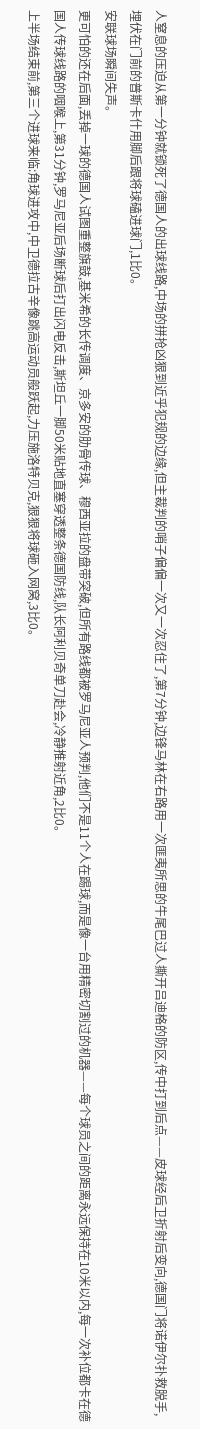人窒息的压迫从第一分钟就锁死了德国人的出球线路,中场的拼抢凶狠到近乎犯规的边缘,但主裁判的哨子偏偏一次又一次忍住了,第7分钟,边锋马林在右路用一次匪夷所思的牛尾巴过人撕开吕迪格的防区,传中打到后点——皮球经后卫折射后变向,德国门将诺伊尔扑救脱手,埋伏在门前的普斯卡什用脚后跟将球磕进球门,1比0。
安联球场瞬间失声。
更可怕的还在后面,丢掉一球的德国人试图重整旗鼓,基米希的长传调度、京多安的肋骨传球、穆西亚拉的盘带突破,但所有路线都被罗马尼亚人预判,他们不是11个人在踢球,而是像一台用精密切割过的机器——每个球员之间的距离永远保持在10米以内,每一次补位都卡在德国人传球线路的咽喉上,第31分钟,罗马尼亚后场断球后打出闪电反击,斯坦丘一脚50米贴地直塞穿透整条德国防线,队长阿利贝奇单刀赴会,冷静推射近角,2比0。
上半场结束前,第三个进球来临:角球进攻中,中卫德拉古辛像跳高运动员般跃起,力压施洛特贝克,狠狠将球砸入网窝,3比0。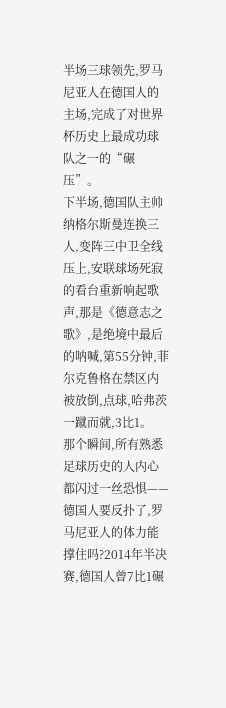半场三球领先,罗马尼亚人在德国人的主场,完成了对世界杯历史上最成功球队之一的“碾压”。
下半场,德国队主帅纳格尔斯曼连换三人,变阵三中卫全线压上,安联球场死寂的看台重新响起歌声,那是《德意志之歌》,是绝境中最后的呐喊,第55分钟,菲尔克鲁格在禁区内被放倒,点球,哈弗茨一蹴而就,3比1。
那个瞬间,所有熟悉足球历史的人内心都闪过一丝恐惧——德国人要反扑了,罗马尼亚人的体力能撑住吗?2014年半决赛,德国人曾7比1碾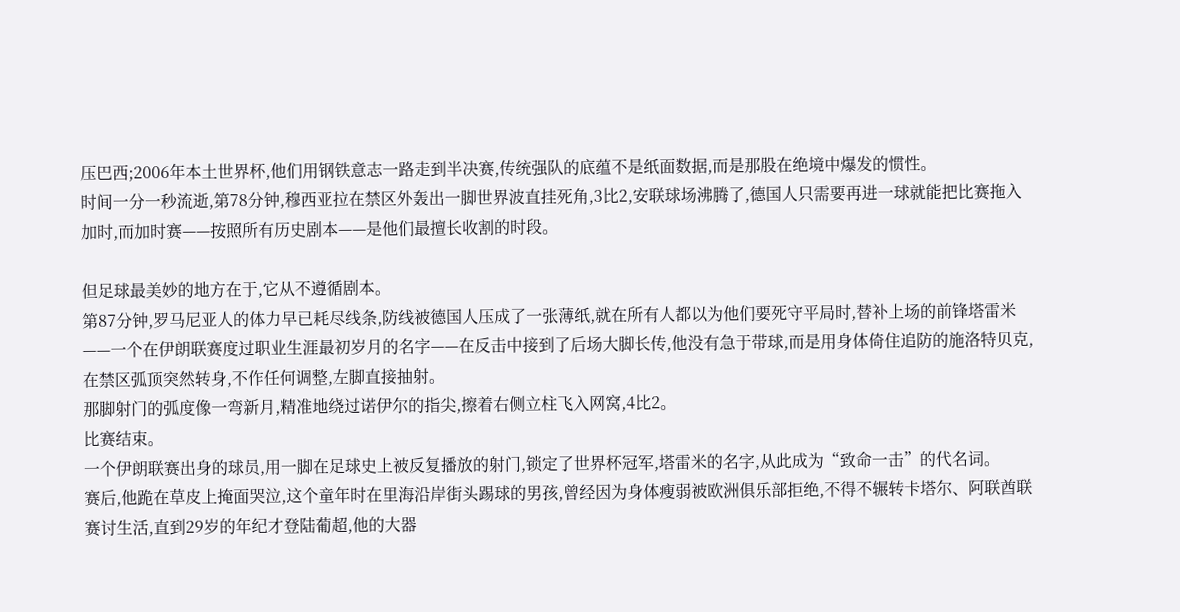压巴西;2006年本土世界杯,他们用钢铁意志一路走到半决赛,传统强队的底蕴不是纸面数据,而是那股在绝境中爆发的惯性。
时间一分一秒流逝,第78分钟,穆西亚拉在禁区外轰出一脚世界波直挂死角,3比2,安联球场沸腾了,德国人只需要再进一球就能把比赛拖入加时,而加时赛——按照所有历史剧本——是他们最擅长收割的时段。

但足球最美妙的地方在于,它从不遵循剧本。
第87分钟,罗马尼亚人的体力早已耗尽线条,防线被德国人压成了一张薄纸,就在所有人都以为他们要死守平局时,替补上场的前锋塔雷米——一个在伊朗联赛度过职业生涯最初岁月的名字——在反击中接到了后场大脚长传,他没有急于带球,而是用身体倚住追防的施洛特贝克,在禁区弧顶突然转身,不作任何调整,左脚直接抽射。
那脚射门的弧度像一弯新月,精准地绕过诺伊尔的指尖,擦着右侧立柱飞入网窝,4比2。
比赛结束。
一个伊朗联赛出身的球员,用一脚在足球史上被反复播放的射门,锁定了世界杯冠军,塔雷米的名字,从此成为“致命一击”的代名词。
赛后,他跪在草皮上掩面哭泣,这个童年时在里海沿岸街头踢球的男孩,曾经因为身体瘦弱被欧洲俱乐部拒绝,不得不辗转卡塔尔、阿联酋联赛讨生活,直到29岁的年纪才登陆葡超,他的大器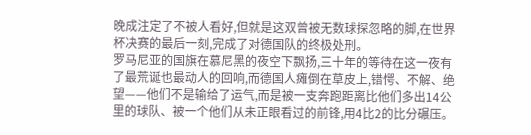晚成注定了不被人看好,但就是这双曾被无数球探忽略的脚,在世界杯决赛的最后一刻,完成了对德国队的终极处刑。
罗马尼亚的国旗在慕尼黑的夜空下飘扬,三十年的等待在这一夜有了最荒诞也最动人的回响,而德国人瘫倒在草皮上,错愕、不解、绝望——他们不是输给了运气,而是被一支奔跑距离比他们多出14公里的球队、被一个他们从未正眼看过的前锋,用4比2的比分碾压。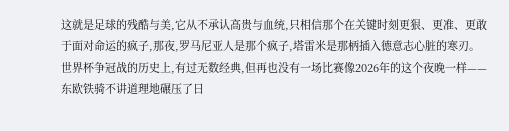这就是足球的残酷与美,它从不承认高贵与血统,只相信那个在关键时刻更狠、更准、更敢于面对命运的疯子,那夜,罗马尼亚人是那个疯子,塔雷米是那柄插入德意志心脏的寒刃。
世界杯争冠战的历史上,有过无数经典,但再也没有一场比赛像2026年的这个夜晚一样——东欧铁骑不讲道理地碾压了日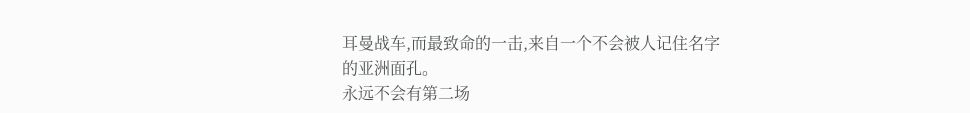耳曼战车,而最致命的一击,来自一个不会被人记住名字的亚洲面孔。
永远不会有第二场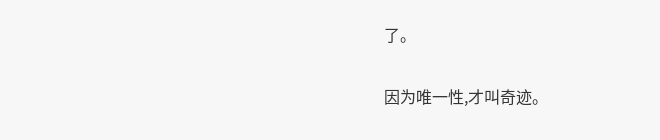了。

因为唯一性,才叫奇迹。